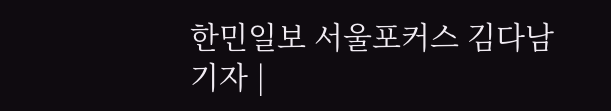한민일보 서울포커스 김다남 기자 |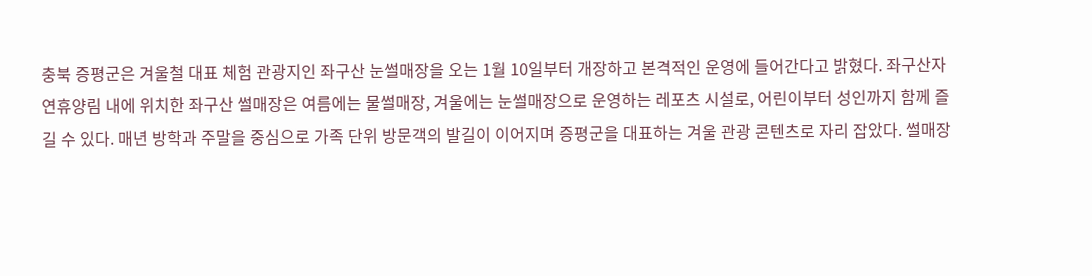충북 증평군은 겨울철 대표 체험 관광지인 좌구산 눈썰매장을 오는 1월 10일부터 개장하고 본격적인 운영에 들어간다고 밝혔다. 좌구산자연휴양림 내에 위치한 좌구산 썰매장은 여름에는 물썰매장, 겨울에는 눈썰매장으로 운영하는 레포츠 시설로, 어린이부터 성인까지 함께 즐길 수 있다. 매년 방학과 주말을 중심으로 가족 단위 방문객의 발길이 이어지며 증평군을 대표하는 겨울 관광 콘텐츠로 자리 잡았다. 썰매장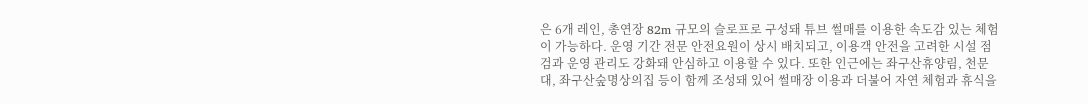은 6개 레인, 총연장 82m 규모의 슬로프로 구성돼 튜브 썰매를 이용한 속도감 있는 체험이 가능하다. 운영 기간 전문 안전요원이 상시 배치되고, 이용객 안전을 고려한 시설 점검과 운영 관리도 강화돼 안심하고 이용할 수 있다. 또한 인근에는 좌구산휴양림, 천문대, 좌구산숲명상의집 등이 함께 조성돼 있어 썰매장 이용과 더불어 자연 체험과 휴식을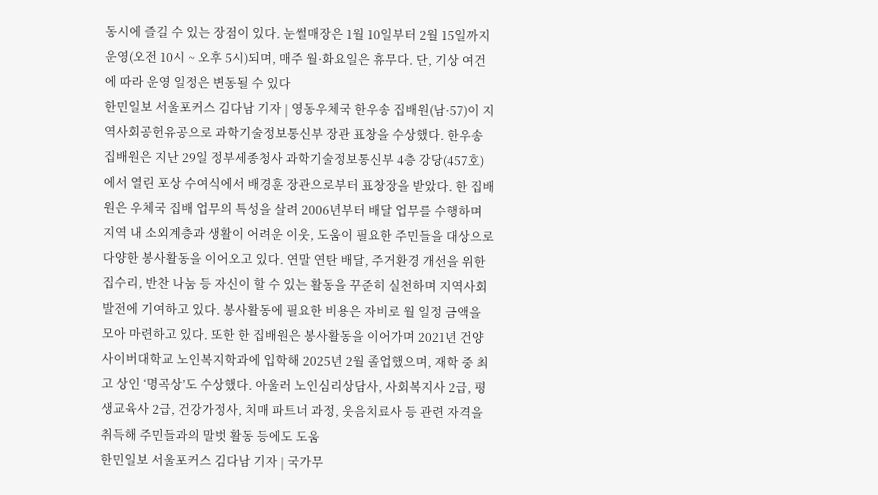동시에 즐길 수 있는 장점이 있다. 눈썰매장은 1월 10일부터 2월 15일까지 운영(오전 10시 ~ 오후 5시)되며, 매주 월·화요일은 휴무다. 단, 기상 여건에 따라 운영 일정은 변동될 수 있다
한민일보 서울포커스 김다남 기자 | 영동우체국 한우송 집배원(남·57)이 지역사회공헌유공으로 과학기술정보통신부 장관 표창을 수상했다. 한우송 집배원은 지난 29일 정부세종청사 과학기술정보통신부 4층 강당(457호)에서 열린 포상 수여식에서 배경훈 장관으로부터 표창장을 받았다. 한 집배원은 우체국 집배 업무의 특성을 살려 2006년부터 배달 업무를 수행하며 지역 내 소외계층과 생활이 어려운 이웃, 도움이 필요한 주민들을 대상으로 다양한 봉사활동을 이어오고 있다. 연말 연탄 배달, 주거환경 개선을 위한 집수리, 반찬 나눔 등 자신이 할 수 있는 활동을 꾸준히 실천하며 지역사회 발전에 기여하고 있다. 봉사활동에 필요한 비용은 자비로 월 일정 금액을 모아 마련하고 있다. 또한 한 집배원은 봉사활동을 이어가며 2021년 건양사이버대학교 노인복지학과에 입학해 2025년 2월 졸업했으며, 재학 중 최고 상인 ‘명곡상’도 수상했다. 아울러 노인심리상담사, 사회복지사 2급, 평생교육사 2급, 건강가정사, 치매 파트너 과정, 웃음치료사 등 관련 자격을 취득해 주민들과의 말벗 활동 등에도 도움
한민일보 서울포커스 김다남 기자 | 국가무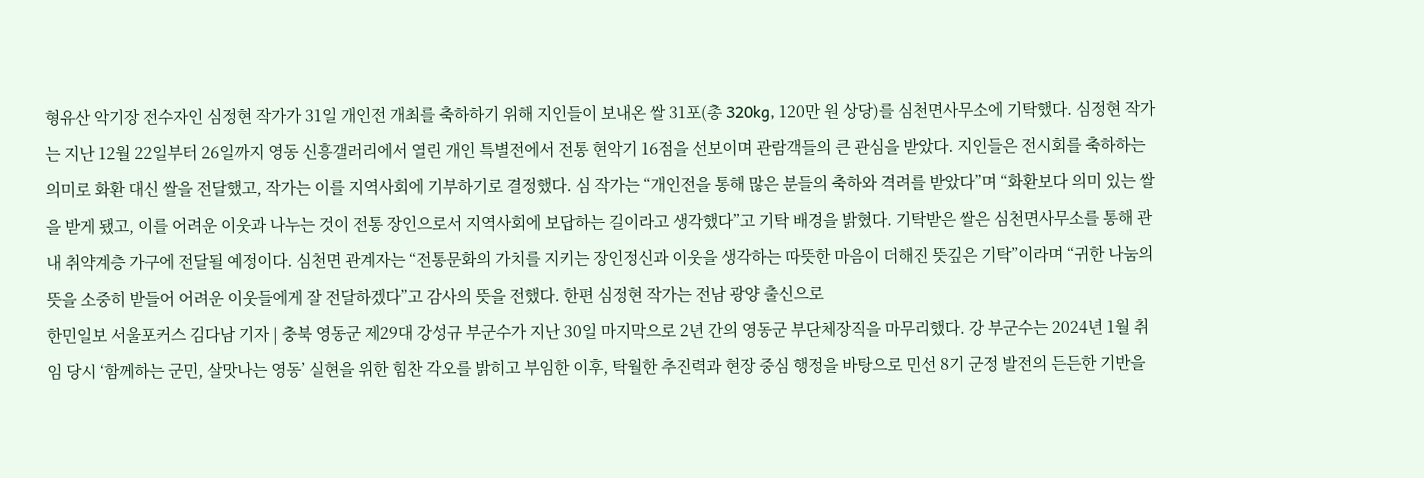형유산 악기장 전수자인 심정현 작가가 31일 개인전 개최를 축하하기 위해 지인들이 보내온 쌀 31포(총 320kg, 120만 원 상당)를 심천면사무소에 기탁했다. 심정현 작가는 지난 12월 22일부터 26일까지 영동 신흥갤러리에서 열린 개인 특별전에서 전통 현악기 16점을 선보이며 관람객들의 큰 관심을 받았다. 지인들은 전시회를 축하하는 의미로 화환 대신 쌀을 전달했고, 작가는 이를 지역사회에 기부하기로 결정했다. 심 작가는 “개인전을 통해 많은 분들의 축하와 격려를 받았다”며 “화환보다 의미 있는 쌀을 받게 됐고, 이를 어려운 이웃과 나누는 것이 전통 장인으로서 지역사회에 보답하는 길이라고 생각했다”고 기탁 배경을 밝혔다. 기탁받은 쌀은 심천면사무소를 통해 관내 취약계층 가구에 전달될 예정이다. 심천면 관계자는 “전통문화의 가치를 지키는 장인정신과 이웃을 생각하는 따뜻한 마음이 더해진 뜻깊은 기탁”이라며 “귀한 나눔의 뜻을 소중히 받들어 어려운 이웃들에게 잘 전달하겠다”고 감사의 뜻을 전했다. 한편 심정현 작가는 전남 광양 출신으로
한민일보 서울포커스 김다남 기자 | 충북 영동군 제29대 강성규 부군수가 지난 30일 마지막으로 2년 간의 영동군 부단체장직을 마무리했다. 강 부군수는 2024년 1월 취임 당시 ‘함께하는 군민, 살맛나는 영동’ 실현을 위한 힘찬 각오를 밝히고 부임한 이후, 탁월한 추진력과 현장 중심 행정을 바탕으로 민선 8기 군정 발전의 든든한 기반을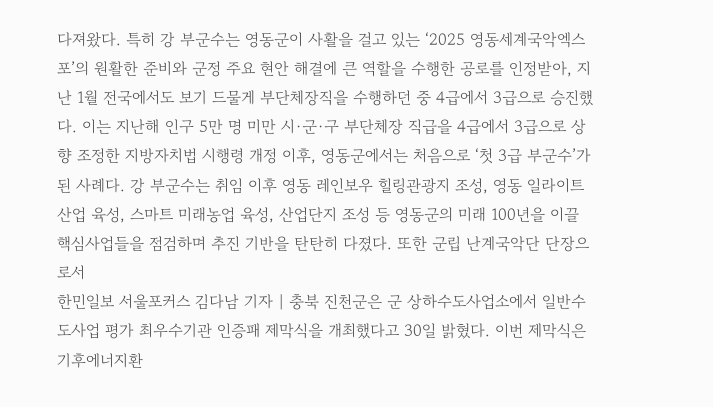다져왔다. 특히 강 부군수는 영동군이 사활을 걸고 있는 ‘2025 영동세계국악엑스포’의 원활한 준비와 군정 주요 현안 해결에 큰 역할을 수행한 공로를 인정받아, 지난 1월 전국에서도 보기 드물게 부단체장직을 수행하던 중 4급에서 3급으로 승진했다. 이는 지난해 인구 5만 명 미만 시·군·구 부단체장 직급을 4급에서 3급으로 상향 조정한 지방자치법 시행령 개정 이후, 영동군에서는 처음으로 ‘첫 3급 부군수’가 된 사례다. 강 부군수는 취임 이후 영동 레인보우 힐링관광지 조성, 영동 일라이트 산업 육성, 스마트 미래농업 육성, 산업단지 조성 등 영동군의 미래 100년을 이끌 핵심사업들을 점검하며 추진 기반을 탄탄히 다졌다. 또한 군립 난계국악단 단장으로서
한민일보 서울포커스 김다남 기자 | 충북 진천군은 군 상하수도사업소에서 일반수도사업 평가 최우수기관 인증패 제막식을 개최했다고 30일 밝혔다. 이번 제막식은 기후에너지환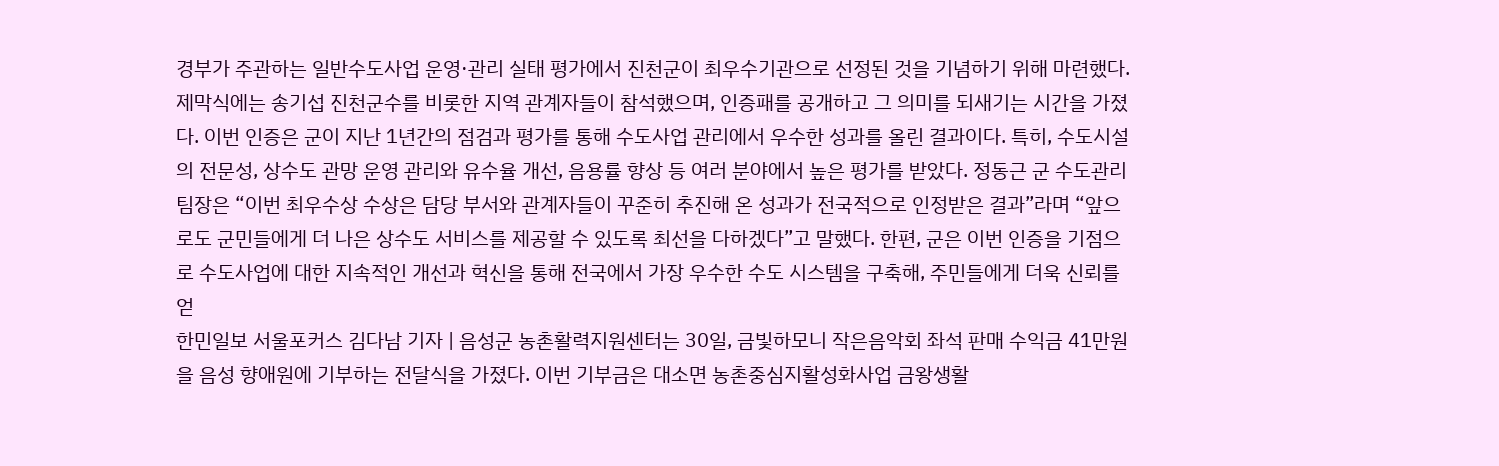경부가 주관하는 일반수도사업 운영·관리 실태 평가에서 진천군이 최우수기관으로 선정된 것을 기념하기 위해 마련했다. 제막식에는 송기섭 진천군수를 비롯한 지역 관계자들이 참석했으며, 인증패를 공개하고 그 의미를 되새기는 시간을 가졌다. 이번 인증은 군이 지난 1년간의 점검과 평가를 통해 수도사업 관리에서 우수한 성과를 올린 결과이다. 특히, 수도시설의 전문성, 상수도 관망 운영 관리와 유수율 개선, 음용률 향상 등 여러 분야에서 높은 평가를 받았다. 정동근 군 수도관리팀장은 “이번 최우수상 수상은 담당 부서와 관계자들이 꾸준히 추진해 온 성과가 전국적으로 인정받은 결과”라며 “앞으로도 군민들에게 더 나은 상수도 서비스를 제공할 수 있도록 최선을 다하겠다”고 말했다. 한편, 군은 이번 인증을 기점으로 수도사업에 대한 지속적인 개선과 혁신을 통해 전국에서 가장 우수한 수도 시스템을 구축해, 주민들에게 더욱 신뢰를 얻
한민일보 서울포커스 김다남 기자 | 음성군 농촌활력지원센터는 30일, 금빛하모니 작은음악회 좌석 판매 수익금 41만원을 음성 향애원에 기부하는 전달식을 가졌다. 이번 기부금은 대소면 농촌중심지활성화사업 금왕생활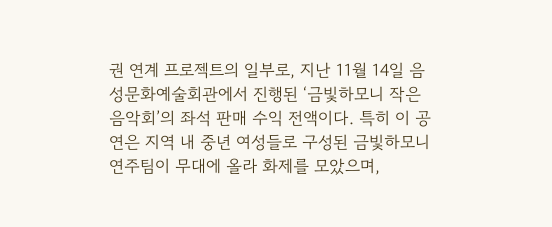권 연계 프로젝트의 일부로, 지난 11월 14일 음성문화예술회관에서 진행된 ‘금빛하모니 작은음악회’의 좌석 판매 수익 전액이다. 특히 이 공연은 지역 내 중년 여성들로 구성된 금빛하모니 연주팀이 무대에 올라 화제를 모았으며,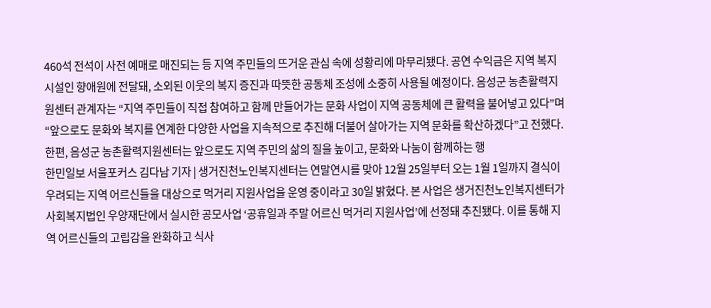460석 전석이 사전 예매로 매진되는 등 지역 주민들의 뜨거운 관심 속에 성황리에 마무리됐다. 공연 수익금은 지역 복지시설인 향애원에 전달돼, 소외된 이웃의 복지 증진과 따뜻한 공동체 조성에 소중히 사용될 예정이다. 음성군 농촌활력지원센터 관계자는 “지역 주민들이 직접 참여하고 함께 만들어가는 문화 사업이 지역 공동체에 큰 활력을 불어넣고 있다”며 “앞으로도 문화와 복지를 연계한 다양한 사업을 지속적으로 추진해 더불어 살아가는 지역 문화를 확산하겠다”고 전했다. 한편, 음성군 농촌활력지원센터는 앞으로도 지역 주민의 삶의 질을 높이고, 문화와 나눔이 함께하는 행
한민일보 서울포커스 김다남 기자 | 생거진천노인복지센터는 연말연시를 맞아 12월 25일부터 오는 1월 1일까지 결식이 우려되는 지역 어르신들을 대상으로 먹거리 지원사업을 운영 중이라고 30일 밝혔다. 본 사업은 생거진천노인복지센터가 사회복지법인 우양재단에서 실시한 공모사업 ‘공휴일과 주말 어르신 먹거리 지원사업’에 선정돼 추진됐다. 이를 통해 지역 어르신들의 고립감을 완화하고 식사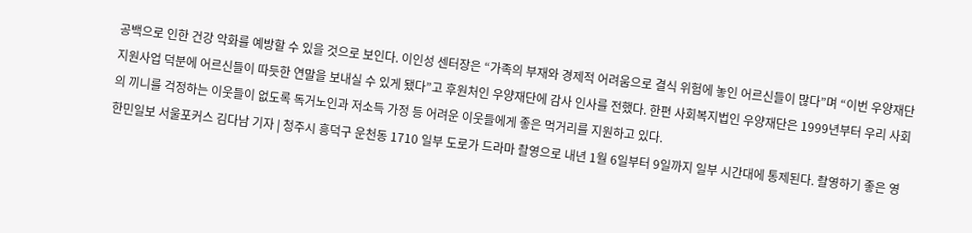공백으로 인한 건강 악화를 예방할 수 있을 것으로 보인다. 이인성 센터장은 “가족의 부재와 경제적 어려움으로 결식 위험에 놓인 어르신들이 많다”며 “이번 우양재단 지원사업 덕분에 어르신들이 따듯한 연말을 보내실 수 있게 됐다”고 후원처인 우양재단에 감사 인사를 전했다. 한편 사회복지법인 우양재단은 1999년부터 우리 사회의 끼니를 걱정하는 이웃들이 없도록 독거노인과 저소득 가정 등 어려운 이웃들에게 좋은 먹거리를 지원하고 있다.
한민일보 서울포커스 김다남 기자 | 청주시 흥덕구 운천동 1710 일부 도로가 드라마 촬영으로 내년 1월 6일부터 9일까지 일부 시간대에 통제된다. 촬영하기 좋은 영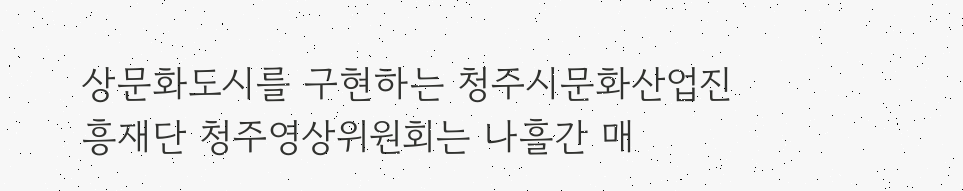상문화도시를 구현하는 청주시문화산업진흥재단 청주영상위원회는 나흘간 매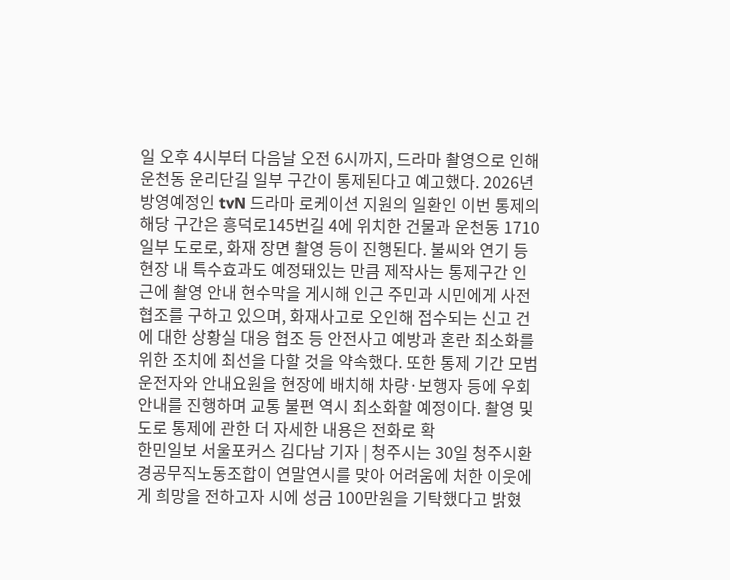일 오후 4시부터 다음날 오전 6시까지, 드라마 촬영으로 인해 운천동 운리단길 일부 구간이 통제된다고 예고했다. 2026년 방영예정인 tvN 드라마 로케이션 지원의 일환인 이번 통제의 해당 구간은 흥덕로145번길 4에 위치한 건물과 운천동 1710 일부 도로로, 화재 장면 촬영 등이 진행된다. 불씨와 연기 등 현장 내 특수효과도 예정돼있는 만큼 제작사는 통제구간 인근에 촬영 안내 현수막을 게시해 인근 주민과 시민에게 사전 협조를 구하고 있으며, 화재사고로 오인해 접수되는 신고 건에 대한 상황실 대응 협조 등 안전사고 예방과 혼란 최소화를 위한 조치에 최선을 다할 것을 약속했다. 또한 통제 기간 모범운전자와 안내요원을 현장에 배치해 차량·보행자 등에 우회 안내를 진행하며 교통 불편 역시 최소화할 예정이다. 촬영 및 도로 통제에 관한 더 자세한 내용은 전화로 확
한민일보 서울포커스 김다남 기자 | 청주시는 30일 청주시환경공무직노동조합이 연말연시를 맞아 어려움에 처한 이웃에게 희망을 전하고자 시에 성금 100만원을 기탁했다고 밝혔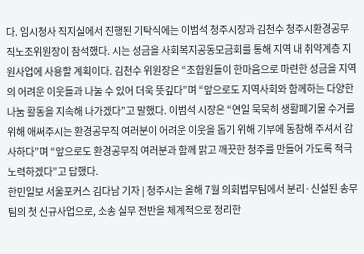다. 임시청사 직지실에서 진행된 기탁식에는 이범석 청주시장과 김천수 청주시환경공무직노조위원장이 참석했다. 시는 성금을 사회복지공동모금회를 통해 지역 내 취약계층 지원사업에 사용할 계획이다. 김천수 위원장은 “조합원들이 한마음으로 마련한 성금을 지역의 어려운 이웃들과 나눌 수 있어 더욱 뜻깊다”며 “앞으로도 지역사회와 함께하는 다양한 나눔 활동을 지속해 나가겠다”고 말했다. 이범석 시장은 “연일 묵묵히 생활폐기물 수거를 위해 애써주시는 환경공무직 여러분이 어려운 이웃을 돕기 위해 기부에 동참해 주셔서 감사하다”며 “앞으로도 환경공무직 여러분과 함께 맑고 깨끗한 청주를 만들어 가도록 적극 노력하겠다”고 답했다.
한민일보 서울포커스 김다남 기자 | 청주시는 올해 7월 의회법무팀에서 분리·신설된 송무팀의 첫 신규사업으로, 소송 실무 전반을 체계적으로 정리한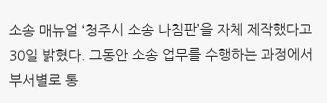소송 매뉴얼 ‘청주시 소송 나침판’을 자체 제작했다고 30일 밝혔다. 그동안 소송 업무를 수행하는 과정에서 부서별로 통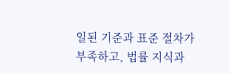일된 기준과 표준 절차가 부족하고, 법률 지식과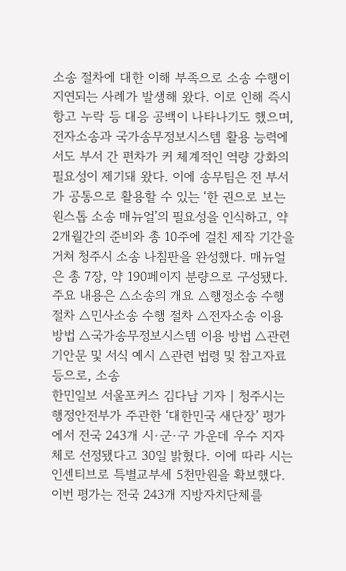소송 절차에 대한 이해 부족으로 소송 수행이 지연되는 사례가 발생해 왔다. 이로 인해 즉시항고 누락 등 대응 공백이 나타나기도 했으며, 전자소송과 국가송무정보시스템 활용 능력에서도 부서 간 편차가 커 체계적인 역량 강화의 필요성이 제기돼 왔다. 이에 송무팀은 전 부서가 공통으로 활용할 수 있는 ‘한 권으로 보는 원스톱 소송 매뉴얼’의 필요성을 인식하고, 약 2개월간의 준비와 총 10주에 걸친 제작 기간을 거쳐 청주시 소송 나침판을 완성했다. 매뉴얼은 총 7장, 약 190페이지 분량으로 구성됐다. 주요 내용은 △소송의 개요 △행정소송 수행 절차 △민사소송 수행 절차 △전자소송 이용 방법 △국가송무정보시스템 이용 방법 △관련 기안문 및 서식 예시 △관련 법령 및 참고자료 등으로, 소송
한민일보 서울포커스 김다남 기자 | 청주시는 행정안전부가 주관한 ‘대한민국 새단장’ 평가에서 전국 243개 시·군·구 가운데 우수 지자체로 선정됐다고 30일 밝혔다. 이에 따라 시는 인센티브로 특별교부세 5천만원을 확보했다. 이번 평가는 전국 243개 지방자치단체를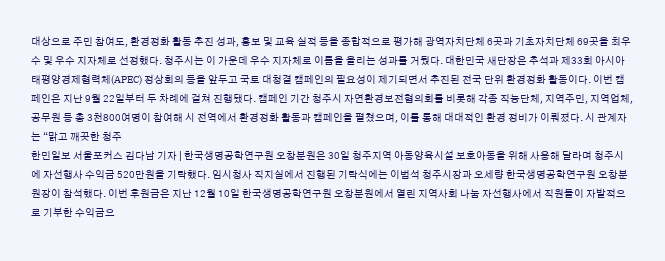대상으로 주민 참여도, 환경정화 활동 추진 성과, 홍보 및 교육 실적 등을 종합적으로 평가해 광역자치단체 6곳과 기초자치단체 69곳을 최우수 및 우수 지자체로 선정했다. 청주시는 이 가운데 우수 지자체로 이름을 올리는 성과를 거뒀다. 대한민국 새단장은 추석과 제33회 아시아태평양경제협력체(APEC) 정상회의 등을 앞두고 국토 대청결 캠페인의 필요성이 제기되면서 추진된 전국 단위 환경정화 활동이다. 이번 캠페인은 지난 9월 22일부터 두 차례에 걸쳐 진행됐다. 캠페인 기간 청주시 자연환경보전협의회를 비롯해 각종 직능단체, 지역주민, 지역업체, 공무원 등 총 3천800여명이 참여해 시 전역에서 환경정화 활동과 캠페인을 펼쳤으며, 이를 통해 대대적인 환경 정비가 이뤄졌다. 시 관계자는 “맑고 깨끗한 청주
한민일보 서울포커스 김다남 기자 | 한국생명공학연구원 오창분원은 30일 청주지역 아동양육시설 보호아동을 위해 사용해 달라며 청주시에 자선행사 수익금 520만원을 기탁했다. 임시청사 직지실에서 진행된 기탁식에는 이범석 청주시장과 오세량 한국생명공학연구원 오창분원장이 참석했다. 이번 후원금은 지난 12월 10일 한국생명공학연구원 오창분원에서 열린 지역사회 나눔 자선행사에서 직원들이 자발적으로 기부한 수익금으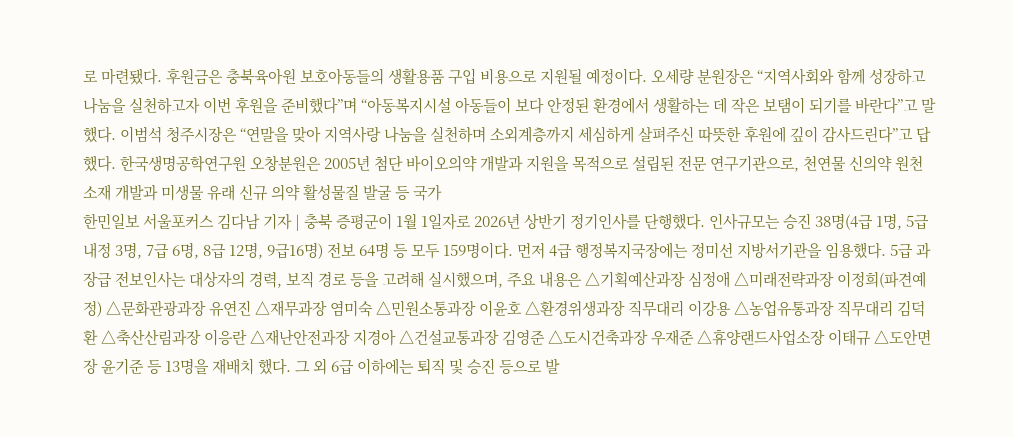로 마련됐다. 후원금은 충북육아원 보호아동들의 생활용품 구입 비용으로 지원될 예정이다. 오세량 분원장은 “지역사회와 함께 성장하고 나눔을 실천하고자 이번 후원을 준비했다”며 “아동복지시설 아동들이 보다 안정된 환경에서 생활하는 데 작은 보탬이 되기를 바란다”고 말했다. 이범석 청주시장은 “연말을 맞아 지역사랑 나눔을 실천하며 소외계층까지 세심하게 살펴주신 따뜻한 후원에 깊이 감사드린다”고 답했다. 한국생명공학연구원 오창분원은 2005년 첨단 바이오의약 개발과 지원을 목적으로 설립된 전문 연구기관으로, 천연물 신의약 원천소재 개발과 미생물 유래 신규 의약 활성물질 발굴 등 국가
한민일보 서울포커스 김다남 기자 | 충북 증평군이 1월 1일자로 2026년 상반기 정기인사를 단행했다. 인사규모는 승진 38명(4급 1명, 5급내정 3명, 7급 6명, 8급 12명, 9급16명) 전보 64명 등 모두 159명이다. 먼저 4급 행정복지국장에는 정미선 지방서기관을 임용했다. 5급 과장급 전보인사는 대상자의 경력, 보직 경로 등을 고려해 실시했으며, 주요 내용은 △기획예산과장 심정애 △미래전략과장 이정희(파견예정) △문화관광과장 유연진 △재무과장 염미숙 △민원소통과장 이윤호 △환경위생과장 직무대리 이강용 △농업유통과장 직무대리 김덕환 △축산산림과장 이응란 △재난안전과장 지경아 △건설교통과장 김영준 △도시건축과장 우재준 △휴양랜드사업소장 이태규 △도안면장 윤기준 등 13명을 재배치 했다. 그 외 6급 이하에는 퇴직 및 승진 등으로 발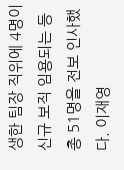생한 팀장 직위에 4명이 신규 보직 임용되는 등 총 51명을 전보 인사했다. 이재영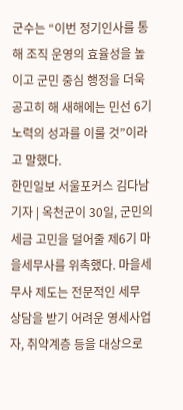군수는 “이번 정기인사를 통해 조직 운영의 효율성을 높이고 군민 중심 행정을 더욱 공고히 해 새해에는 민선 6기 노력의 성과를 이룰 것”이라고 말했다.
한민일보 서울포커스 김다남 기자 | 옥천군이 30일, 군민의 세금 고민을 덜어줄 제6기 마을세무사를 위촉했다. 마을세무사 제도는 전문적인 세무 상담을 받기 어려운 영세사업자, 취약계층 등을 대상으로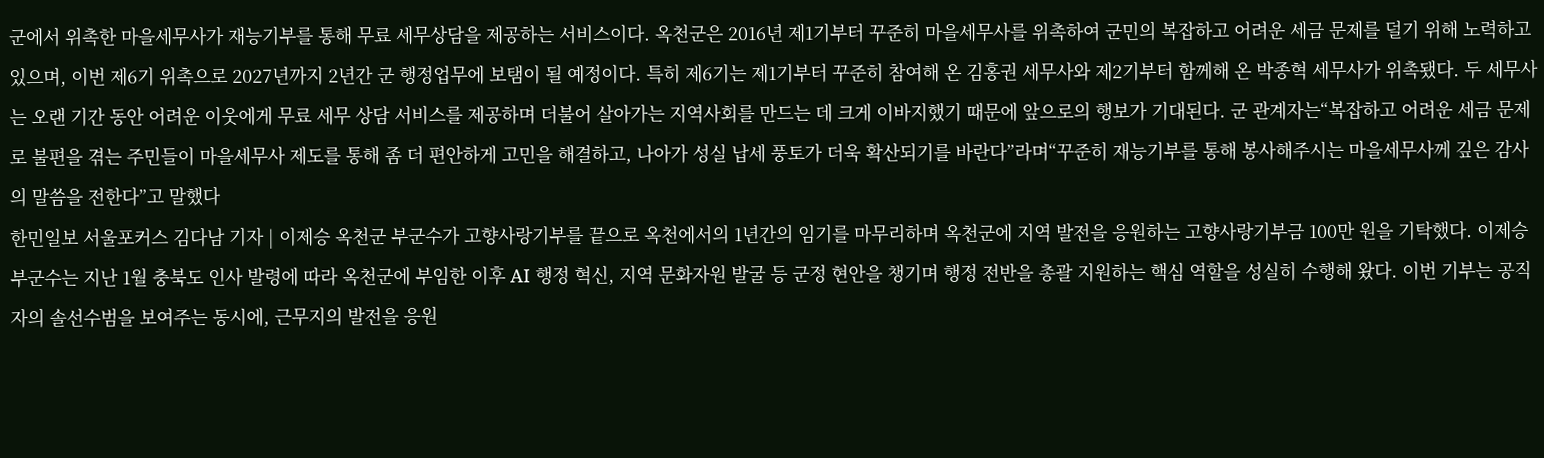군에서 위촉한 마을세무사가 재능기부를 통해 무료 세무상담을 제공하는 서비스이다. 옥천군은 2016년 제1기부터 꾸준히 마을세무사를 위촉하여 군민의 복잡하고 어려운 세금 문제를 덜기 위해 노력하고 있으며, 이번 제6기 위촉으로 2027년까지 2년간 군 행정업무에 보탬이 될 예정이다. 특히 제6기는 제1기부터 꾸준히 참여해 온 김홍권 세무사와 제2기부터 함께해 온 박종혁 세무사가 위촉됐다. 두 세무사는 오랜 기간 동안 어려운 이웃에게 무료 세무 상담 서비스를 제공하며 더불어 살아가는 지역사회를 만드는 데 크게 이바지했기 때문에 앞으로의 행보가 기대된다. 군 관계자는“복잡하고 어려운 세금 문제로 불편을 겪는 주민들이 마을세무사 제도를 통해 좀 더 편안하게 고민을 해결하고, 나아가 성실 납세 풍토가 더욱 확산되기를 바란다”라며“꾸준히 재능기부를 통해 봉사해주시는 마을세무사께 깊은 감사의 말씀을 전한다”고 말했다
한민일보 서울포커스 김다남 기자 | 이제승 옥천군 부군수가 고향사랑기부를 끝으로 옥천에서의 1년간의 임기를 마무리하며 옥천군에 지역 발전을 응원하는 고향사랑기부금 100만 원을 기탁했다. 이제승 부군수는 지난 1월 충북도 인사 발령에 따라 옥천군에 부임한 이후 AI 행정 혁신, 지역 문화자원 발굴 등 군정 현안을 챙기며 행정 전반을 총괄 지원하는 핵심 역할을 성실히 수행해 왔다. 이번 기부는 공직자의 솔선수범을 보여주는 동시에, 근무지의 발전을 응원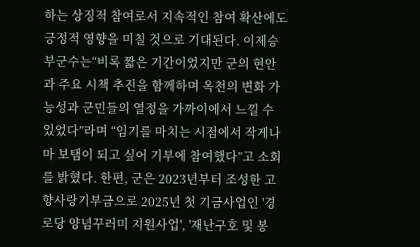하는 상징적 참여로서 지속적인 참여 확산에도 긍정적 영향을 미칠 것으로 기대된다. 이제승 부군수는“비록 짧은 기간이었지만 군의 현안과 주요 시책 추진을 함께하며 옥천의 변화 가능성과 군민들의 열정을 가까이에서 느낄 수 있었다”라며 “임기를 마치는 시점에서 작게나마 보탬이 되고 싶어 기부에 참여했다”고 소회를 밝혔다. 한편, 군은 2023년부터 조성한 고향사랑기부금으로 2025년 첫 기금사업인 '경로당 양념꾸러미 지원사업', '재난구호 및 봉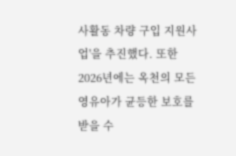사활동 차량 구입 지원사업'을 추진했다. 또한 2026년에는 옥천의 모든 영유아가 균등한 보호를 받을 수